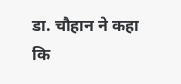डा. चौहान ने कहा कि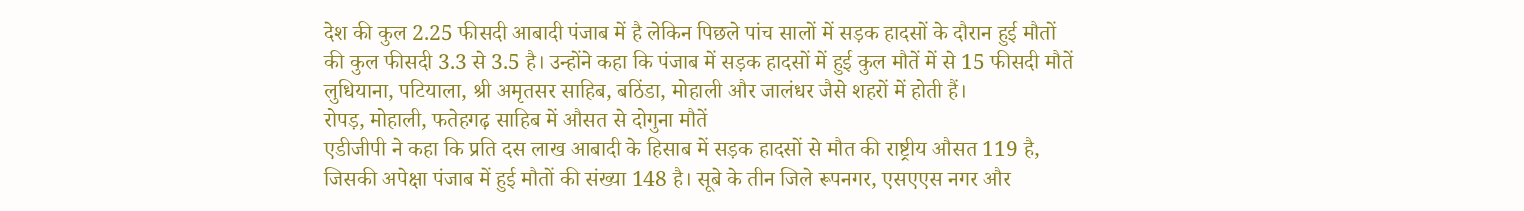देश की कुल 2.25 फीसदी आबादी पंजाब में है लेकिन पिछले पांच सालों में सड़क हादसों के दौरान हुई मौतों की कुल फीसदी 3.3 से 3.5 है। उन्होंने कहा कि पंजाब में सड़क हादसों में हुई कुल मौतें में से 15 फीसदी मौतें लुधियाना, पटियाला, श्री अमृतसर साहिब, बठिंडा, मोहाली और जालंधर जैसे शहरों में होती हैं।
रोपड़, मोहाली, फतेहगढ़ साहिब में औसत से दोगुना मौतें
एडीजीपी ने कहा कि प्रति दस लाख आबादी के हिसाब में सड़क हादसों से मौत की राष्ट्रीय औसत 119 है, जिसकी अपेक्षा पंजाब में हुई मौतों की संख्या 148 है। सूबे के तीन जिले रूपनगर, एसएएस नगर और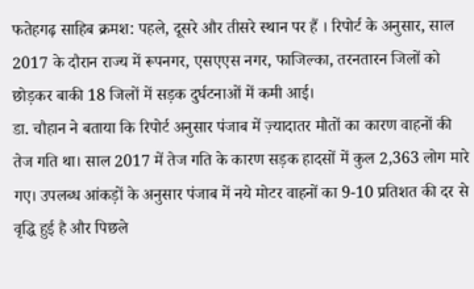फतेहगढ़ साहिब क्रमश: पहले, दूसरे और तीसरे स्थान पर हैं । रिपोर्ट के अनुसार, साल 2017 के दौरान राज्य में रूपनगर, एसएएस नगर, फाजिल्का, तरनतारन जिलों को छोड़कर बाकी 18 जिलों में सड़क दुर्घटनाओं में कमी आई।
डा. चौहान ने बताया कि रिपोर्ट अनुसार पंजाब में ज़्यादातर मौतों का कारण वाहनों की तेज गति था। साल 2017 में तेज गति के कारण सड़क हादसों में कुल 2,363 लोग मारे गए। उपलब्ध आंकड़ों के अनुसार पंजाब में नये मोटर वाहनों का 9-10 प्रतिशत की दर से वृद्धि हुई है और पिछले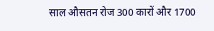साल औसतन रोज 300 कारों और 1700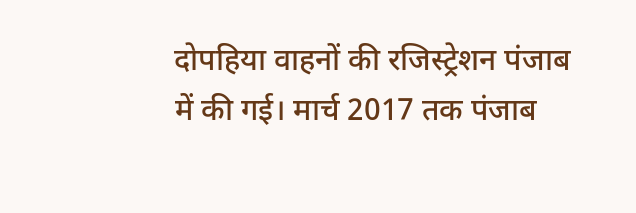दोपहिया वाहनों की रजिस्ट्रेशन पंजाब में की गई। मार्च 2017 तक पंजाब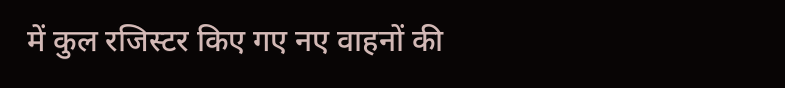में कुल रजिस्टर किए गए नए वाहनों की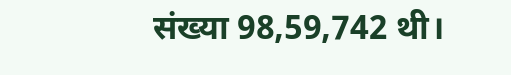संख्या 98,59,742 थी।